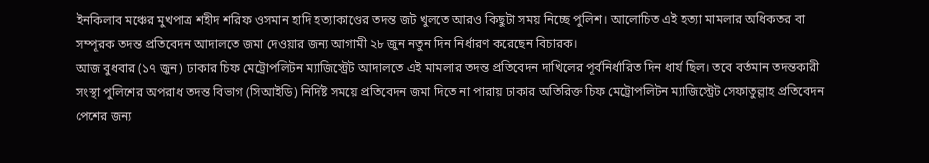ইনকিলাব মঞ্চের মুখপাত্র শহীদ শরিফ ওসমান হাদি হত্যাকাণ্ডের তদন্ত জট খুলতে আরও কিছুটা সময় নিচ্ছে পুলিশ। আলোচিত এই হত্যা মামলার অধিকতর বা সম্পূরক তদন্ত প্রতিবেদন আদালতে জমা দেওয়ার জন্য আগামী ২৮ জুন নতুন দিন নির্ধারণ করেছেন বিচারক।
আজ বুধবার (১৭ জুন) ঢাকার চিফ মেট্রোপলিটন ম্যাজিস্ট্রেট আদালতে এই মামলার তদন্ত প্রতিবেদন দাখিলের পূর্বনির্ধারিত দিন ধার্য ছিল। তবে বর্তমান তদন্তকারী সংস্থা পুলিশের অপরাধ তদন্ত বিভাগ (সিআইডি) নির্দিষ্ট সময়ে প্রতিবেদন জমা দিতে না পারায় ঢাকার অতিরিক্ত চিফ মেট্রোপলিটন ম্যাজিস্ট্রেট সেফাতুল্লাহ প্রতিবেদন পেশের জন্য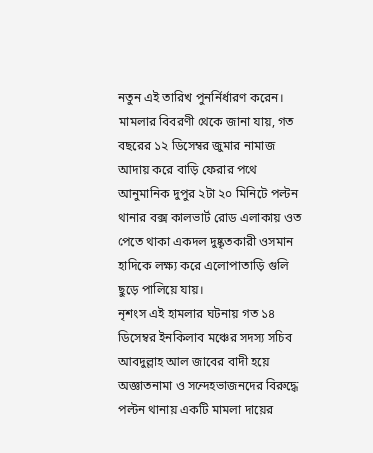নতুন এই তারিখ পুনর্নির্ধারণ করেন।
মামলার বিবরণী থেকে জানা যায়, গত বছরের ১২ ডিসেম্বর জুমার নামাজ আদায় করে বাড়ি ফেরার পথে আনুমানিক দুপুর ২টা ২০ মিনিটে পল্টন থানার বক্স কালভার্ট রোড এলাকায় ওত পেতে থাকা একদল দুষ্কৃতকারী ওসমান হাদিকে লক্ষ্য করে এলোপাতাড়ি গুলি ছুড়ে পালিয়ে যায়।
নৃশংস এই হামলার ঘটনায় গত ১৪ ডিসেম্বর ইনকিলাব মঞ্চের সদস্য সচিব আবদুল্লাহ আল জাবের বাদী হয়ে অজ্ঞাতনামা ও সন্দেহভাজনদের বিরুদ্ধে পল্টন থানায় একটি মামলা দায়ের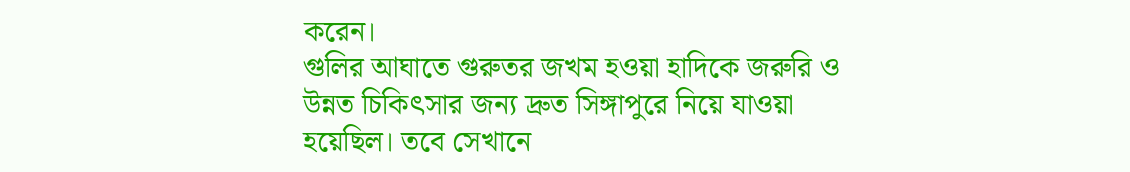করেন।
গুলির আঘাতে গুরুতর জখম হওয়া হাদিকে জরুরি ও উন্নত চিকিৎসার জন্য দ্রুত সিঙ্গাপুরে নিয়ে যাওয়া হয়েছিল। তবে সেখানে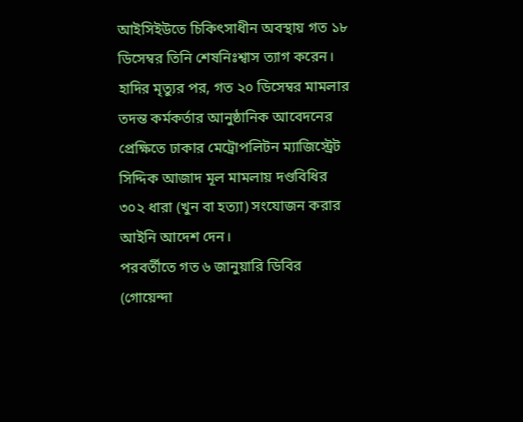আইসিইউতে চিকিৎসাধীন অবস্থায় গত ১৮ ডিসেম্বর তিনি শেষনিঃশ্বাস ত্যাগ করেন।
হাদির মৃত্যুর পর, গত ২০ ডিসেম্বর মামলার তদন্ত কর্মকর্তার আনুষ্ঠানিক আবেদনের প্রেক্ষিতে ঢাকার মেট্রোপলিটন ম্যাজিস্ট্রেট সিদ্দিক আজাদ মূল মামলায় দণ্ডবিধির ৩০২ ধারা (খুন বা হত্যা) সংযোজন করার আইনি আদেশ দেন।
পরবর্তীতে গত ৬ জানুয়ারি ডিবির (গোয়েন্দা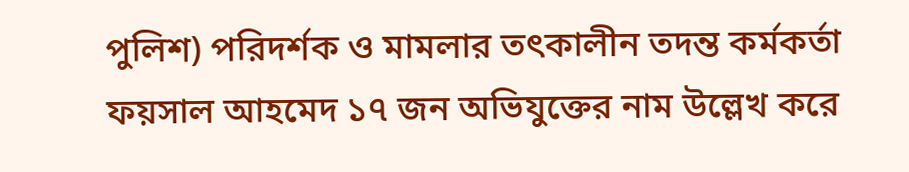পুলিশ) পরিদর্শক ও মামলার তৎকালীন তদন্ত কর্মকর্তা ফয়সাল আহমেদ ১৭ জন অভিযুক্তের নাম উল্লেখ করে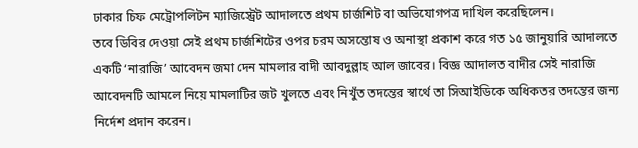ঢাকার চিফ মেট্রোপলিটন ম্যাজিস্ট্রেট আদালতে প্রথম চার্জশিট বা অভিযোগপত্র দাখিল করেছিলেন।
তবে ডিবির দেওয়া সেই প্রথম চার্জশিটের ওপর চরম অসন্তোষ ও অনাস্থা প্রকাশ করে গত ১৫ জানুয়ারি আদালতে একটি ‘নারাজি’ আবেদন জমা দেন মামলার বাদী আবদুল্লাহ আল জাবের। বিজ্ঞ আদালত বাদীর সেই নারাজি আবেদনটি আমলে নিয়ে মামলাটির জট খুলতে এবং নিখুঁত তদন্তের স্বার্থে তা সিআইডিকে অধিকতর তদন্তের জন্য নির্দেশ প্রদান করেন।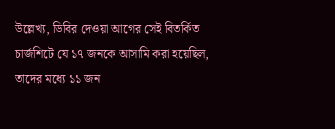উল্লেখ্য, ডিবির দেওয়া আগের সেই বিতর্কিত চার্জশিটে যে ১৭ জনকে আসামি করা হয়েছিল, তাদের মধ্যে ১১ জন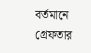বর্তমানে গ্রেফতার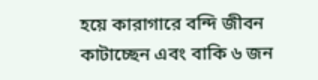হয়ে কারাগারে বন্দি জীবন কাটাচ্ছেন এবং বাকি ৬ জন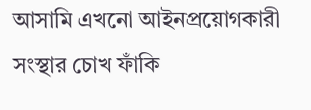আসামি এখনো আইনপ্রয়োগকারী সংস্থার চোখ ফাঁকি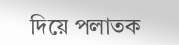দিয়ে পলাতক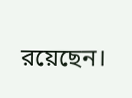রয়েছেন।